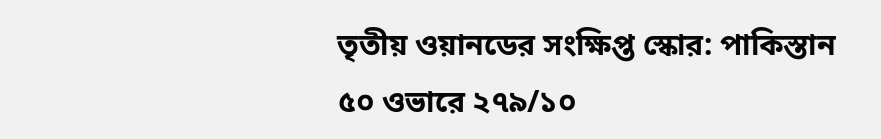তৃতীয় ওয়ানডের সংক্ষিপ্ত স্কোর: পাকিস্তান ৫০ ওভারে ২৭৯/১০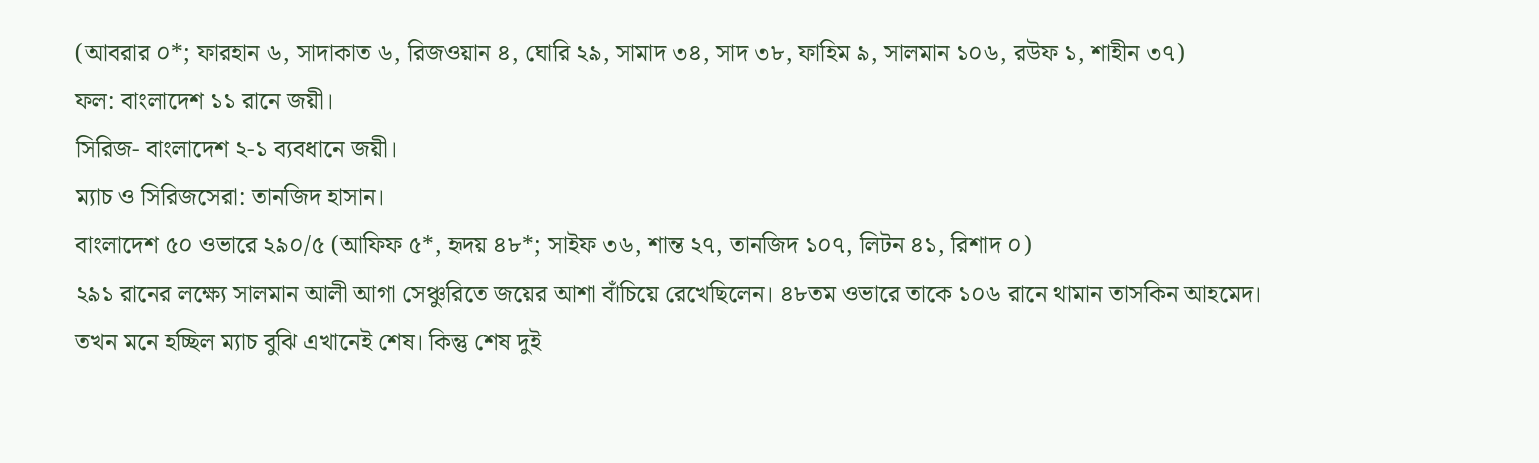(আবরার ০*; ফারহান ৬, সাদাকাত ৬, রিজওয়ান ৪, ঘোরি ২৯, সামাদ ৩৪, সাদ ৩৮, ফাহিম ৯, সালমান ১০৬, রউফ ১, শাহীন ৩৭)
ফল: বাংলাদেশ ১১ রানে জয়ী।
সিরিজ- বাংলাদেশ ২-১ ব্যবধানে জয়ী।
ম্যাচ ও সিরিজসেরা: তানজিদ হাসান।
বাংলাদেশ ৫০ ওভারে ২৯০/৫ (আফিফ ৫*, হৃদয় ৪৮*; সাইফ ৩৬, শান্ত ২৭, তানজিদ ১০৭, লিটন ৪১, রিশাদ ০)
২৯১ রানের লক্ষ্যে সালমান আলী আগা সেঞ্চুরিতে জয়ের আশা বাঁচিয়ে রেখেছিলেন। ৪৮তম ওভারে তাকে ১০৬ রানে থামান তাসকিন আহমেদ। তখন মনে হচ্ছিল ম্যাচ বুঝি এখানেই শেষ। কিন্তু শেষ দুই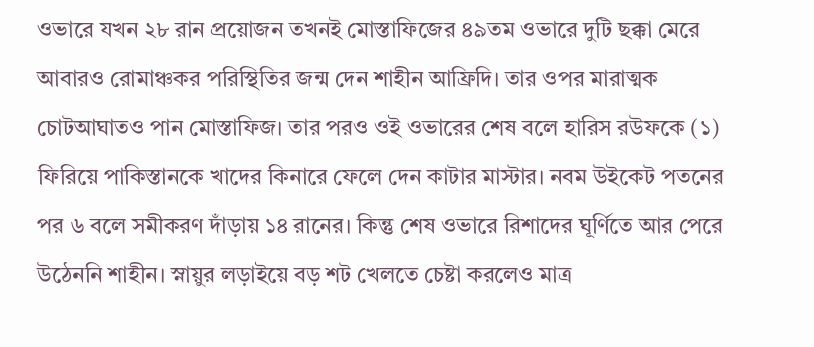ওভারে যখন ২৮ রান প্রয়োজন তখনই মোস্তাফিজের ৪৯তম ওভারে দুটি ছক্কা মেরে আবারও রোমাঞ্চকর পরিস্থিতির জন্ম দেন শাহীন আফ্রিদি। তার ওপর মারাত্মক চোটআঘাতও পান মোস্তাফিজ। তার পরও ওই ওভারের শেষ বলে হারিস রউফকে (১) ফিরিয়ে পাকিস্তানকে খাদের কিনারে ফেলে দেন কাটার মাস্টার। নবম উইকেট পতনের পর ৬ বলে সমীকরণ দাঁড়ায় ১৪ রানের। কিন্তু শেষ ওভারে রিশাদের ঘূর্ণিতে আর পেরে উঠেননি শাহীন। স্নায়ুর লড়াইয়ে বড় শট খেলতে চেষ্টা করলেও মাত্র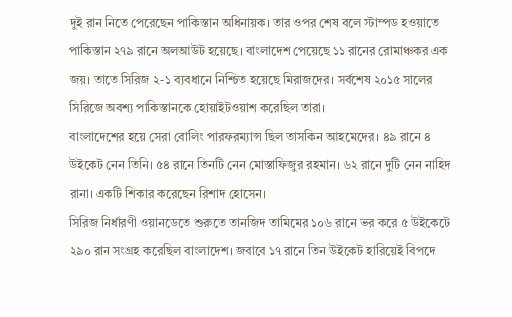দুই রান নিতে পেরেছেন পাকিস্তান অধিনায়ক। তার ওপর শেষ বলে স্টাম্পড হওয়াতে পাকিস্তান ২৭৯ রানে অলআউট হয়েছে। বাংলাদেশ পেয়েছে ১১ রানের রোমাঞ্চকর এক জয়। তাতে সিরিজ ২-১ ব্যবধানে নিশ্চিত হয়েছে মিরাজদের। সর্বশেষ ২০১৫ সালের সিরিজে অবশ্য পাকিস্তানকে হোয়াইটওয়াশ করেছিল তারা।
বাংলাদেশের হয়ে সেরা বোলিং পারফরম্যান্স ছিল তাসকিন আহমেদের। ৪৯ রানে ৪ উইকেট নেন তিনি। ৫৪ রানে তিনটি নেন মোস্তাফিজুর রহমান। ৬২ রানে দুটি নেন নাহিদ রানা। একটি শিকার করেছেন রিশাদ হোসেন।
সিরিজ নির্ধারণী ওয়ানডেতে শুরুতে তানজিদ তামিমের ১০৬ রানে ভর করে ৫ উইকেটে ২৯০ রান সংগ্রহ করেছিল বাংলাদেশ। জবাবে ১৭ রানে তিন উইকেট হারিয়েই বিপদে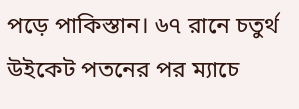পড়ে পাকিস্তান। ৬৭ রানে চতুর্থ উইকেট পতনের পর ম্যাচে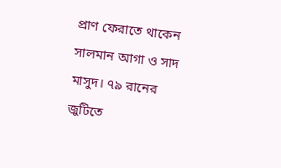প্রাণ ফেরাতে থাকেন সালমান আগা ও সাদ মাসুদ। ৭৯ রানের জুটিতে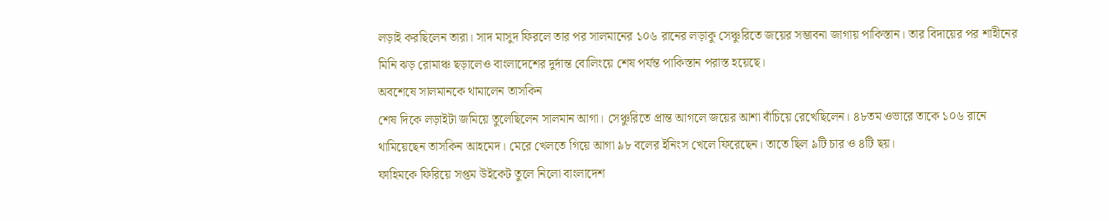লড়াই করছিলেন তারা। সাদ মাসুদ ফিরলে তার পর সালমানের ১০৬ রানের লড়াকু সেঞ্চুরিতে জয়ের সম্ভাবনা জাগায় পাকিস্তান। তার বিদায়ের পর শাহীনের মিনি ঝড় রোমাঞ্চ ছড়ালেও বাংলাদেশের দুর্দান্ত বোলিংয়ে শেষ পর্যন্ত পাকিস্তান পরাস্ত হয়েছে।
অবশেষে সালমানকে থামালেন তাসকিন
শেষ দিকে লড়াইটা জমিয়ে তুলেছিলেন সালমান আগা। সেঞ্চুরিতে প্রান্ত আগলে জয়ের আশা বাঁচিয়ে রেখেছিলেন। ৪৮তম ওভারে তাকে ১০৬ রানে থামিয়েছেন তাসকিন আহমেদ। মেরে খেলতে গিয়ে আগা ৯৮ বলের ইনিংস খেলে ফিরেছেন। তাতে ছিল ৯টি চার ও ৪টি ছয়।
ফাহিমকে ফিরিয়ে সপ্তম উইকেট তুলে নিলো বাংলাদেশ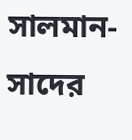সালমান-সাদের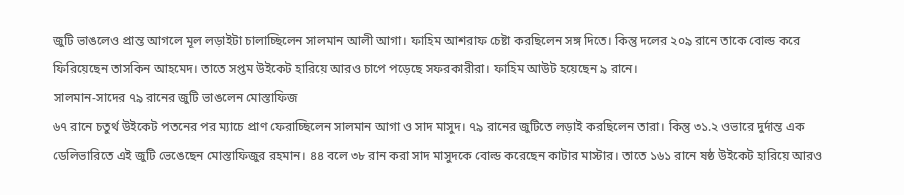জুটি ভাঙলেও প্রান্ত আগলে মূল লড়াইটা চালাচ্ছিলেন সালমান আলী আগা। ফাহিম আশরাফ চেষ্টা করছিলেন সঙ্গ দিতে। কিন্তু দলের ২০৯ রানে তাকে বোল্ড করে ফিরিয়েছেন তাসকিন আহমেদ। তাতে সপ্তম উইকেট হারিয়ে আরও চাপে পড়েছে সফরকারীরা। ফাহিম আউট হয়েছেন ৯ রানে।
সালমান-সাদের ৭৯ রানের জুটি ভাঙলেন মোস্তাফিজ
৬৭ রানে চতুর্থ উইকেট পতনের পর ম্যাচে প্রাণ ফেরাচ্ছিলেন সালমান আগা ও সাদ মাসুদ। ৭৯ রানের জুটিতে লড়াই করছিলেন তারা। কিন্তু ৩১.২ ওভারে দুর্দান্ত এক ডেলিভারিতে এই জুটি ভেঙেছেন মোস্তাফিজুর রহমান। ৪৪ বলে ৩৮ রান করা সাদ মাসুদকে বোল্ড করেছেন কাটার মাস্টার। তাতে ১৬১ রানে ষষ্ঠ উইকেট হারিয়ে আরও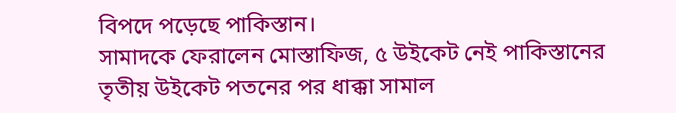বিপদে পড়েছে পাকিস্তান।
সামাদকে ফেরালেন মোস্তাফিজ, ৫ উইকেট নেই পাকিস্তানের
তৃতীয় উইকেট পতনের পর ধাক্কা সামাল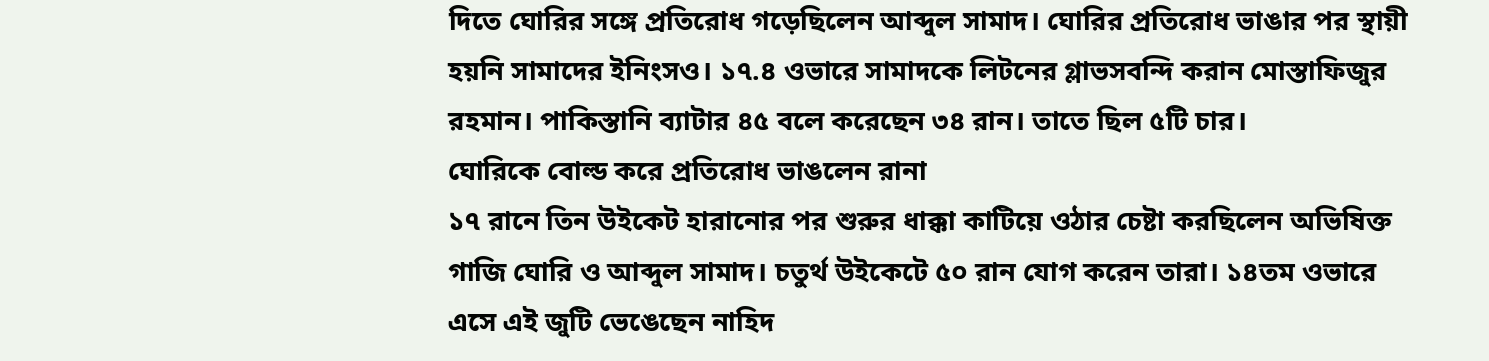দিতে ঘোরির সঙ্গে প্রতিরোধ গড়েছিলেন আব্দুল সামাদ। ঘোরির প্রতিরোধ ভাঙার পর স্থায়ী হয়নি সামাদের ইনিংসও। ১৭.৪ ওভারে সামাদকে লিটনের গ্লাভসবন্দি করান মোস্তাফিজুর রহমান। পাকিস্তানি ব্যাটার ৪৫ বলে করেছেন ৩৪ রান। তাতে ছিল ৫টি চার।
ঘোরিকে বোল্ড করে প্রতিরোধ ভাঙলেন রানা
১৭ রানে তিন উইকেট হারানোর পর শুরুর ধাক্কা কাটিয়ে ওঠার চেষ্টা করছিলেন অভিষিক্ত গাজি ঘোরি ও আব্দুল সামাদ। চতুর্থ উইকেটে ৫০ রান যোগ করেন তারা। ১৪তম ওভারে এসে এই জুটি ভেঙেছেন নাহিদ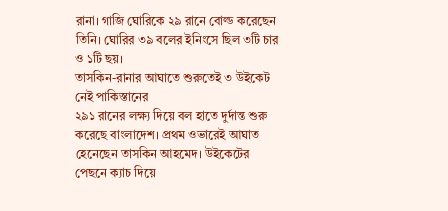রানা। গাজি ঘোরিকে ২৯ রানে বোল্ড করেছেন তিনি। ঘোরির ৩৯ বলের ইনিংসে ছিল ৩টি চার ও ১টি ছয়।
তাসকিন-রানার আঘাতে শুরুতেই ৩ উইকেট নেই পাকিস্তানের
২৯১ রানের লক্ষ্য দিয়ে বল হাতে দুর্দান্ত শুরু করেছে বাংলাদেশ। প্রথম ওভারেই আঘাত হেনেছেন তাসকিন আহমেদ। উইকেটের পেছনে ক্যাচ দিয়ে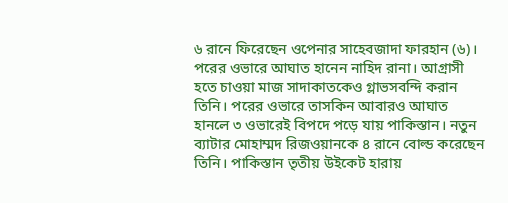৬ রানে ফিরেছেন ওপেনার সাহেবজাদা ফারহান (৬)। পরের ওভারে আঘাত হানেন নাহিদ রানা। আগ্রাসী হতে চাওয়া মাজ সাদাকাতকেও গ্লাভসবন্দি করান তিনি। পরের ওভারে তাসকিন আবারও আঘাত হানলে ৩ ওভারেই বিপদে পড়ে যায় পাকিস্তান। নতুন ব্যাটার মোহাম্মদ রিজওয়ানকে ৪ রানে বোল্ড করেছেন তিনি। পাকিস্তান তৃতীয় উইকেট হারায়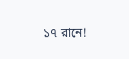১৭ রানে!